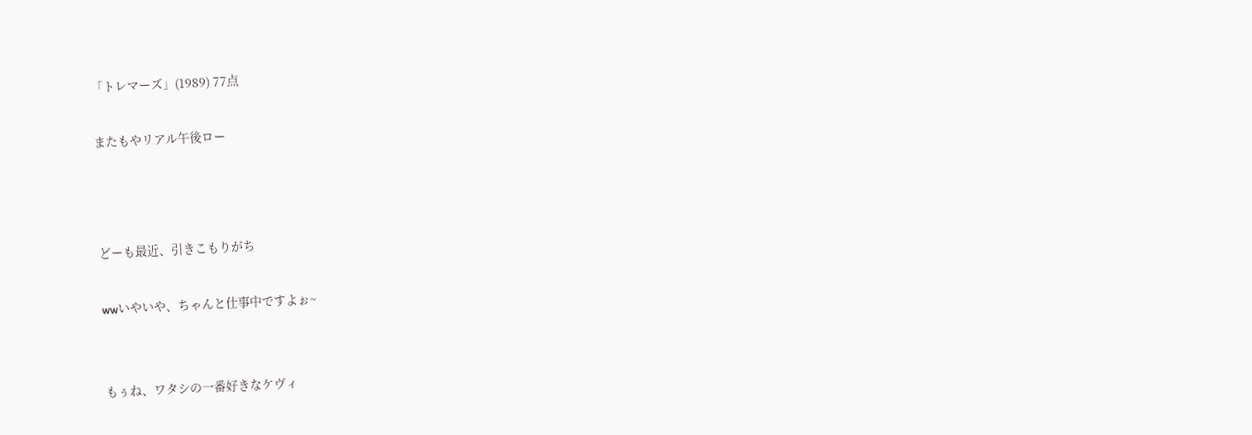「トレマーズ」(1989) 77点

またもやリアル午後ロー



どーも最近、引きこもりがち

wwいやいや、ちゃんと仕事中ですよぉ~


もぅね、ワタシの一番好きなケヴィ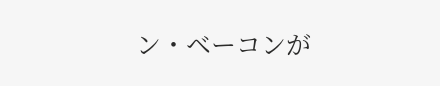ン・ベーコンが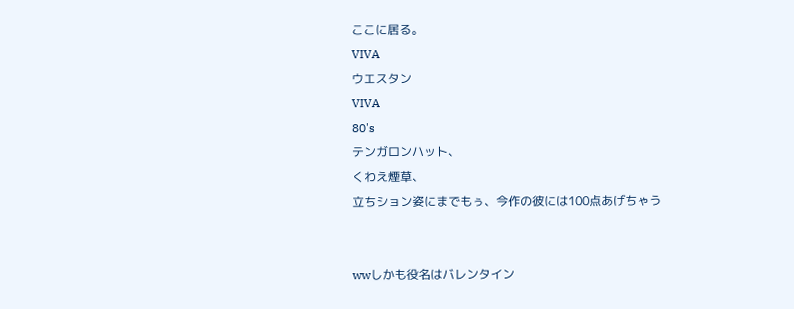ここに居る。
VIVA
ウエスタン
VIVA
80's
テンガロンハット、
くわえ煙草、
立ちション姿にまでもぅ、今作の彼には100点あげちゃう


wwしかも役名はバレンタイン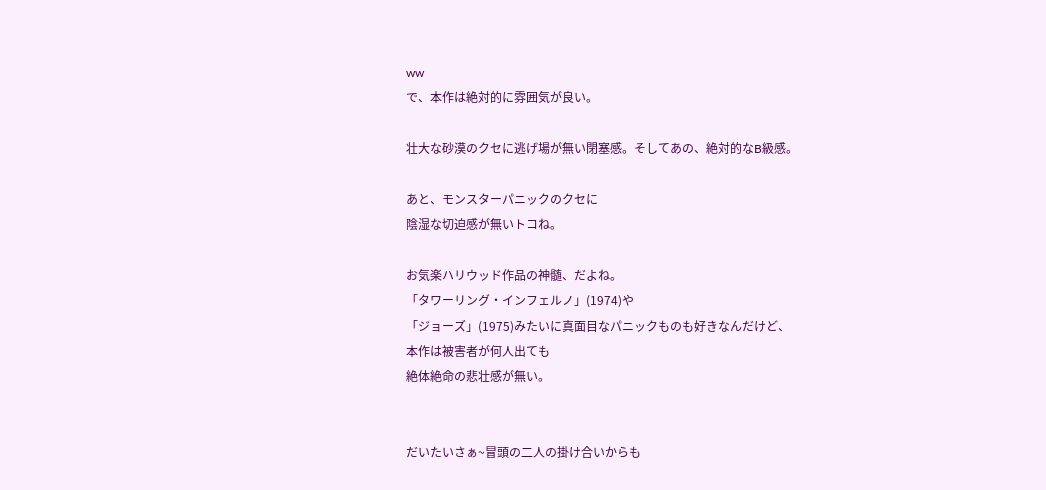ww
で、本作は絶対的に雰囲気が良い。

壮大な砂漠のクセに逃げ場が無い閉塞感。そしてあの、絶対的なB級感。

あと、モンスターパニックのクセに
陰湿な切迫感が無いトコね。

お気楽ハリウッド作品の神髄、だよね。
「タワーリング・インフェルノ」(1974)や
「ジョーズ」(1975)みたいに真面目なパニックものも好きなんだけど、
本作は被害者が何人出ても
絶体絶命の悲壮感が無い。


だいたいさぁ~冒頭の二人の掛け合いからも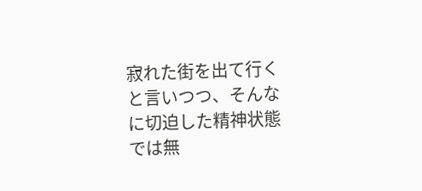寂れた街を出て行くと言いつつ、そんなに切迫した精神状態では無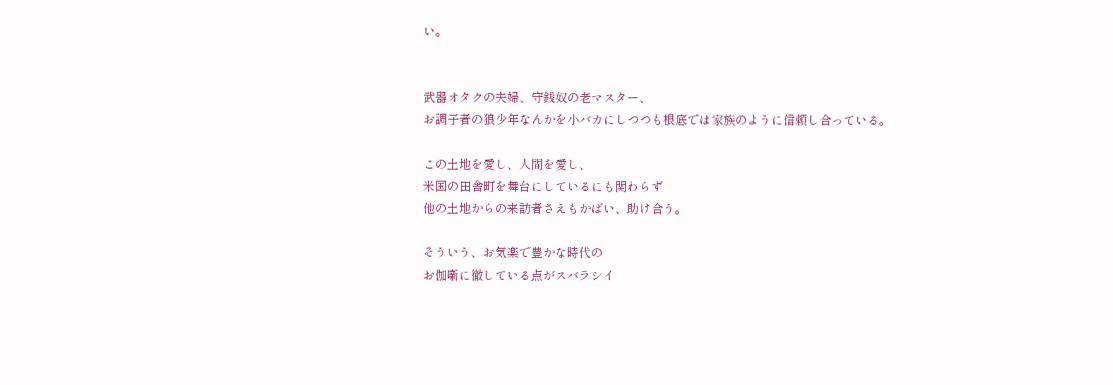い。


武器オタクの夫婦、守銭奴の老マスター、
お調子者の狼少年なんかを小バカにしつつも根底では家族のように信頼し合っている。

この土地を愛し、人間を愛し、
米国の田舎町を舞台にしているにも関わらず
他の土地からの来訪者さえもかばい、助け合う。

そういう、お気楽で豊かな時代の
お伽噺に徹している点がスバラシイ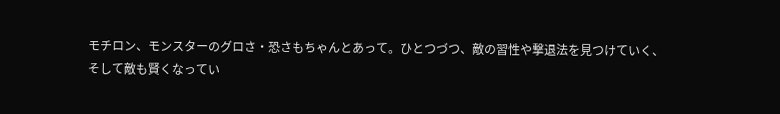モチロン、モンスターのグロさ・恐さもちゃんとあって。ひとつづつ、敵の習性や撃退法を見つけていく、
そして敵も賢くなってい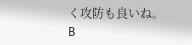く攻防も良いね。
B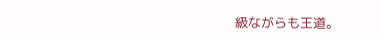級ながらも王道。